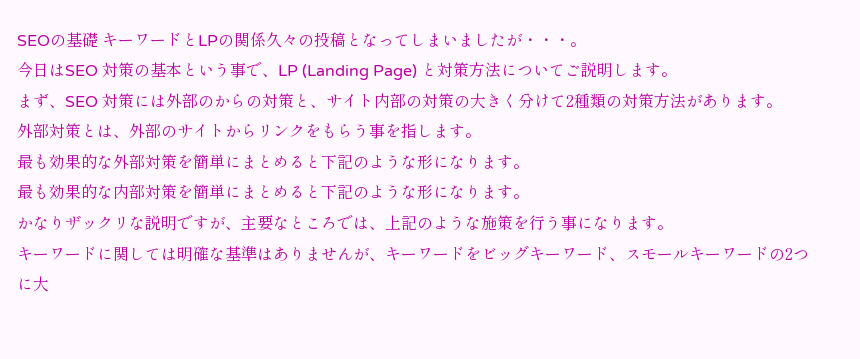SEOの基礎 キーワードとLPの関係久々の投稿となってしまいましたが・・・。
今日はSEO 対策の基本という事で、LP (Landing Page) と対策方法についてご説明します。
まず、SEO 対策には外部のからの対策と、サイト内部の対策の大きく分けて2種類の対策方法があります。
外部対策とは、外部のサイトからリンクをもらう事を指します。
最も効果的な外部対策を簡単にまとめると下記のような形になります。
最も効果的な内部対策を簡単にまとめると下記のような形になります。
かなりザックリな説明ですが、主要なところでは、上記のような施策を行う事になります。
キーワードに関しては明確な基準はありませんが、キーワードをビッグキーワード、スモールキーワードの2つに大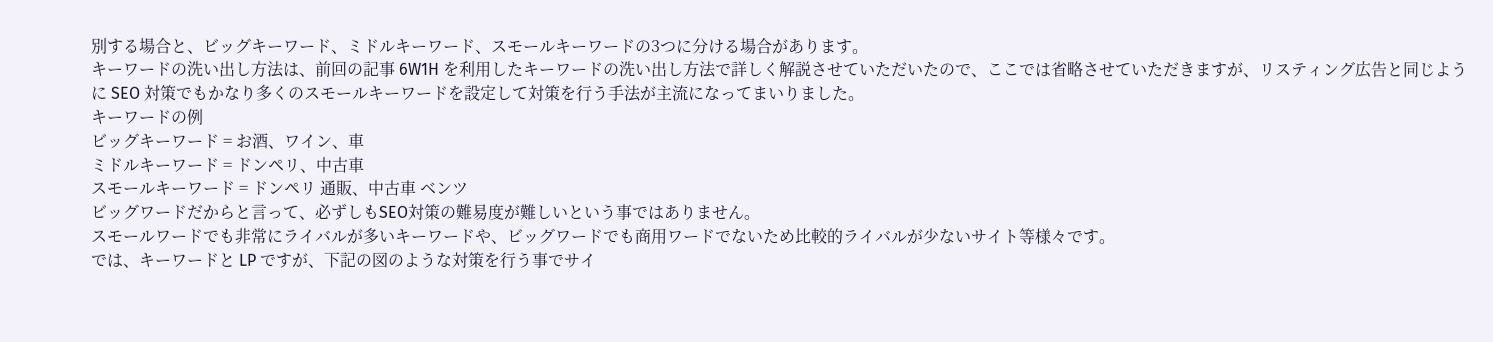別する場合と、ビッグキーワード、ミドルキーワード、スモールキーワードの3つに分ける場合があります。
キーワードの洗い出し方法は、前回の記事 6W1H を利用したキーワードの洗い出し方法で詳しく解説させていただいたので、ここでは省略させていただきますが、リスティング広告と同じように SEO 対策でもかなり多くのスモールキーワードを設定して対策を行う手法が主流になってまいりました。
キーワードの例
ビッグキーワード = お酒、ワイン、車
ミドルキーワード = ドンペリ、中古車
スモールキーワード = ドンペリ 通販、中古車 ベンツ
ビッグワードだからと言って、必ずしもSEO対策の難易度が難しいという事ではありません。
スモールワードでも非常にライバルが多いキーワードや、ビッグワードでも商用ワードでないため比較的ライバルが少ないサイト等様々です。
では、キーワードと LP ですが、下記の図のような対策を行う事でサイ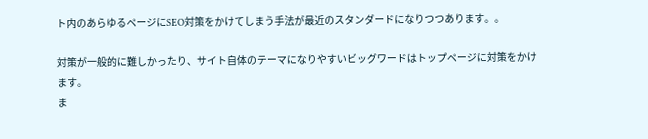ト内のあらゆるページにSEO対策をかけてしまう手法が最近のスタンダードになりつつあります。。

対策が一般的に難しかったり、サイト自体のテーマになりやすいビッグワードはトップページに対策をかけます。
ま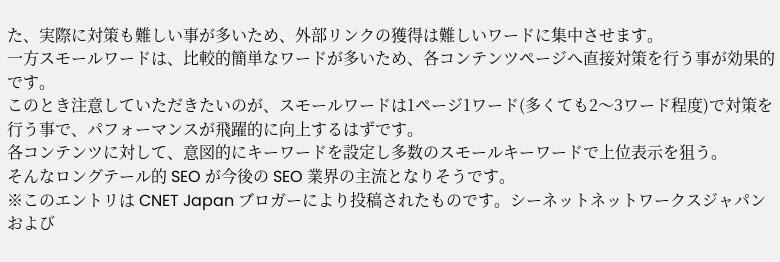た、実際に対策も難しい事が多いため、外部リンクの獲得は難しいワードに集中させます。
一方スモールワードは、比較的簡単なワードが多いため、各コンテンツページへ直接対策を行う事が効果的です。
このとき注意していただきたいのが、スモールワードは1ページ1ワード(多くても2〜3ワード程度)で対策を行う事で、パフォーマンスが飛躍的に向上するはずです。
各コンテンツに対して、意図的にキーワードを設定し多数のスモールキーワードで上位表示を狙う。
そんなロングテール的 SEO が今後の SEO 業界の主流となりそうです。
※このエントリは CNET Japan ブロガーにより投稿されたものです。シーネットネットワークスジャパン および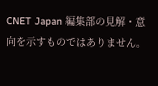CNET Japan 編集部の見解・意向を示すものではありません。